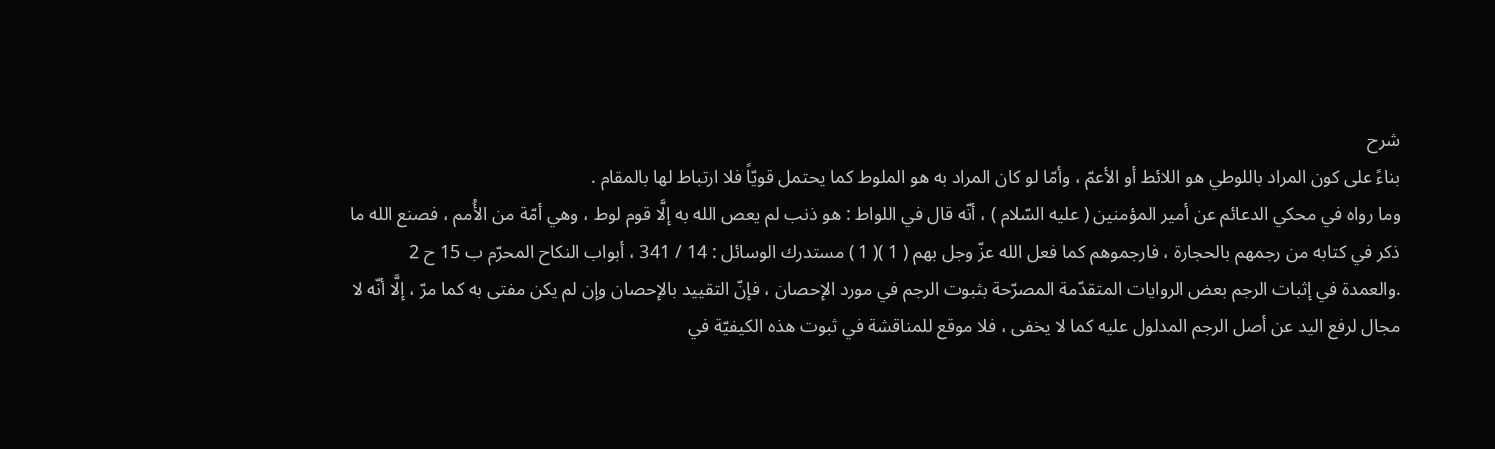شرح
بناءً على كون المراد باللوطي هو اللائط أو الأعمّ ، وأمّا لو كان المراد به هو الملوط كما يحتمل قويّاً فلا ارتباط لها بالمقام .
وما رواه في محكي الدعائم عن أمير المؤمنين ( عليه السّلام ) ، أنّه قال في اللواط : هو ذنب لم يعص الله به إلَّا قوم لوط ، وهي أمّة من الأُمم ، فصنع الله ما ذكر في كتابه من رجمهم بالحجارة ، فارجموهم كما فعل الله عزّ وجل بهم ( 1 )( 1 ) مستدرك الوسائل : 14 / 341 ، أبواب النكاح المحرّم ب 15 ح 2 .والعمدة في إثبات الرجم بعض الروايات المتقدّمة المصرّحة بثبوت الرجم في مورد الإحصان ، فإنّ التقييد بالإحصان وإن لم يكن مفتى به كما مرّ ، إلَّا أنّه لا مجال لرفع اليد عن أصل الرجم المدلول عليه كما لا يخفى ، فلا موقع للمناقشة في ثبوت هذه الكيفيّة في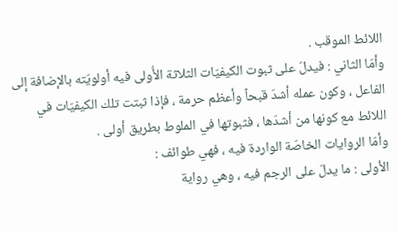اللائط الموقب .
وأمّا الثاني : فيدلّ على ثبوت الكيفيّات الثلاثة الأُولى فيه أولويّته بالإضافة إلى الفاعل ، وكون عمله أشدّ قبحاً وأعظم حرمة ، فإذا ثبتت تلك الكيفيّات في اللائط مع كونها من أشدّها ، فثبوتها في الملوط بطريق أولى .
وأمّا الروايات الخاصّة الواردة فيه ، فهي طوائف :
الأولى : ما يدلّ على الرجم فيه ، وهي رواية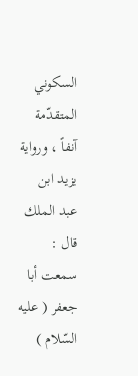السكوني المتقدّمة آنفاً ، ورواية يزيد ابن عبد الملك قال : سمعت أبا جعفر ( عليه السّلام )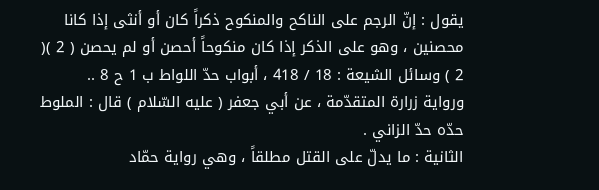يقول : إنّ الرجم على الناكح والمنكوح ذكراً كان أو أنثى إذا كانا محصنين ، وهو على الذكر إذا كان منكوحاً أحصن أو لم يحصن ( 2 )( 2 ) وسائل الشيعة : 18 / 418 ، أبواب حدّ اللواط ب 1 ح 8 ..
ورواية زرارة المتقدّمة ، عن أبي جعفر ( عليه السّلام ) قال : الملوط حدّه حدّ الزاني .
الثانية : ما يدلّ على القتل مطلقاً ، وهي رواية حمّاد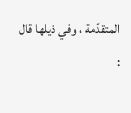المتقدّمة ، وفي ذيلها قال :